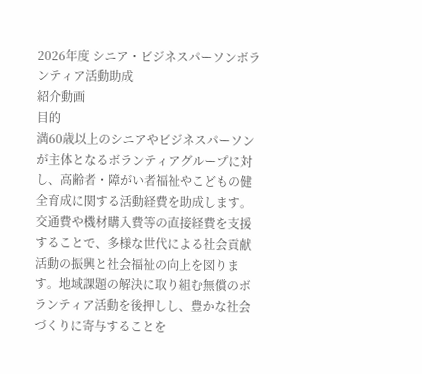2026年度 シニア・ビジネスパーソンボランティア活動助成
紹介動画
目的
満60歳以上のシニアやビジネスパーソンが主体となるボランティアグループに対し、高齢者・障がい者福祉やこどもの健全育成に関する活動経費を助成します。交通費や機材購入費等の直接経費を支援することで、多様な世代による社会貢献活動の振興と社会福祉の向上を図ります。地域課題の解決に取り組む無償のボランティア活動を後押しし、豊かな社会づくりに寄与することを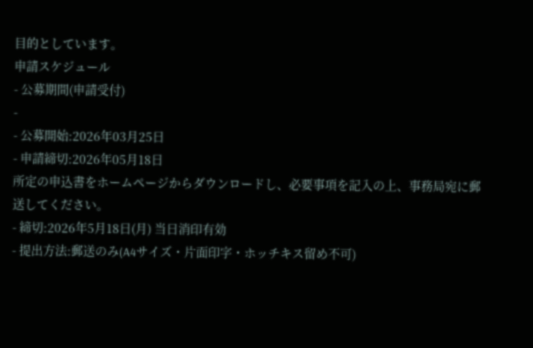目的としています。
申請スケジュール
- 公募期間(申請受付)
-
- 公募開始:2026年03月25日
- 申請締切:2026年05月18日
所定の申込書をホームページからダウンロードし、必要事項を記入の上、事務局宛に郵送してください。
- 締切:2026年5月18日(月) 当日消印有効
- 提出方法:郵送のみ(A4サイズ・片面印字・ホッチキス留め不可)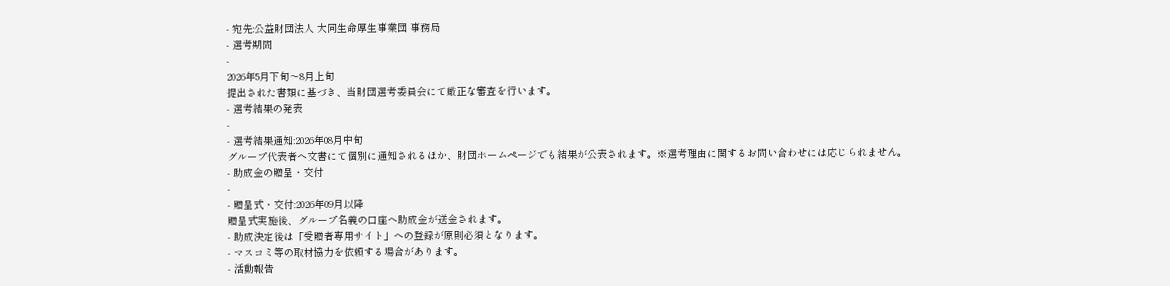- 宛先:公益財団法人 大同生命厚生事業団 事務局
- 選考期間
-
2026年5月下旬〜8月上旬
提出された書類に基づき、当財団選考委員会にて厳正な審査を行います。
- 選考結果の発表
-
- 選考結果通知:2026年08月中旬
グループ代表者へ文書にて個別に通知されるほか、財団ホームページでも結果が公表されます。※選考理由に関するお問い合わせには応じられません。
- 助成金の贈呈・交付
-
- 贈呈式・交付:2026年09月以降
贈呈式実施後、グループ名義の口座へ助成金が送金されます。
- 助成決定後は「受贈者専用サイト」への登録が原則必須となります。
- マスコミ等の取材協力を依頼する場合があります。
- 活動報告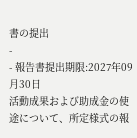書の提出
-
- 報告書提出期限:2027年09月30日
活動成果および助成金の使途について、所定様式の報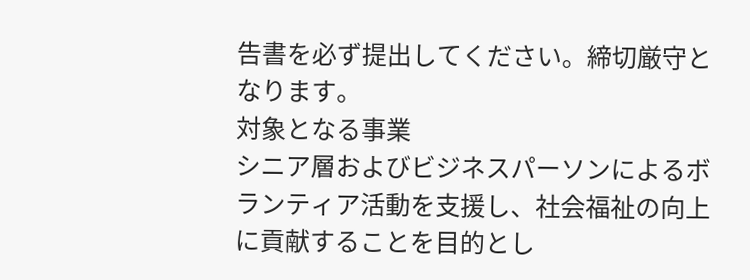告書を必ず提出してください。締切厳守となります。
対象となる事業
シニア層およびビジネスパーソンによるボランティア活動を支援し、社会福祉の向上に貢献することを目的とし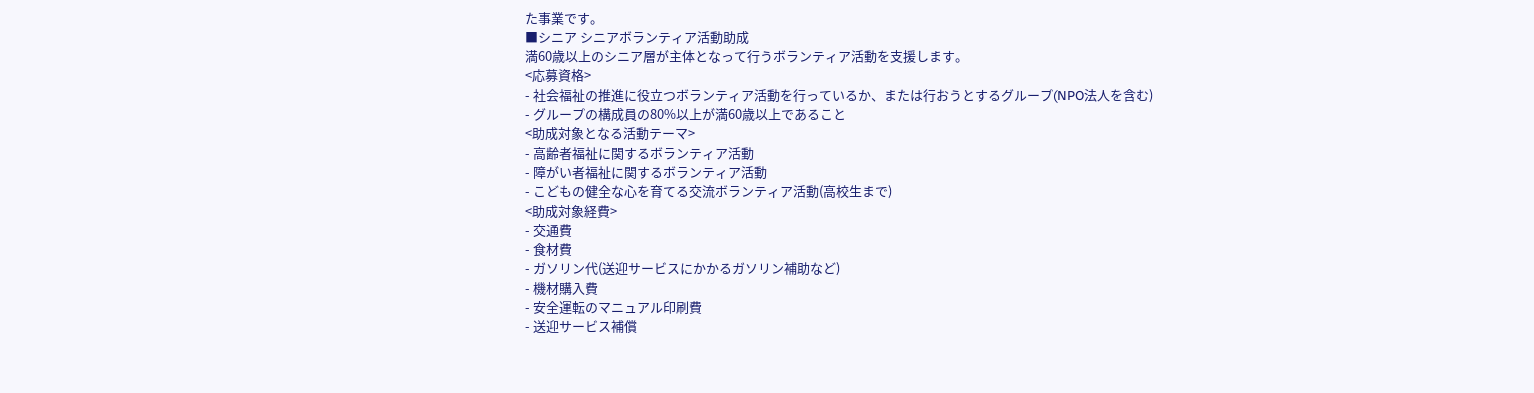た事業です。
■シニア シニアボランティア活動助成
満60歳以上のシニア層が主体となって行うボランティア活動を支援します。
<応募資格>
- 社会福祉の推進に役立つボランティア活動を行っているか、または行おうとするグループ(NPO法人を含む)
- グループの構成員の80%以上が満60歳以上であること
<助成対象となる活動テーマ>
- 高齢者福祉に関するボランティア活動
- 障がい者福祉に関するボランティア活動
- こどもの健全な心を育てる交流ボランティア活動(高校生まで)
<助成対象経費>
- 交通費
- 食材費
- ガソリン代(送迎サービスにかかるガソリン補助など)
- 機材購入費
- 安全運転のマニュアル印刷費
- 送迎サービス補償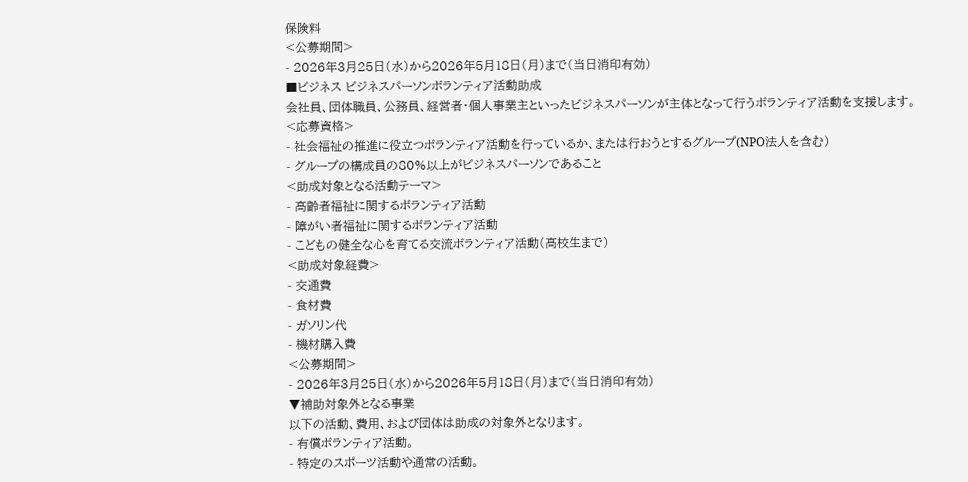保険料
<公募期間>
- 2026年3月25日(水)から2026年5月18日(月)まで(当日消印有効)
■ビジネス ビジネスパーソンボランティア活動助成
会社員、団体職員、公務員、経営者・個人事業主といったビジネスパーソンが主体となって行うボランティア活動を支援します。
<応募資格>
- 社会福祉の推進に役立つボランティア活動を行っているか、または行おうとするグループ(NPO法人を含む)
- グループの構成員の80%以上がビジネスパーソンであること
<助成対象となる活動テーマ>
- 高齢者福祉に関するボランティア活動
- 障がい者福祉に関するボランティア活動
- こどもの健全な心を育てる交流ボランティア活動(高校生まで)
<助成対象経費>
- 交通費
- 食材費
- ガソリン代
- 機材購入費
<公募期間>
- 2026年3月25日(水)から2026年5月18日(月)まで(当日消印有効)
▼補助対象外となる事業
以下の活動、費用、および団体は助成の対象外となります。
- 有償ボランティア活動。
- 特定のスポーツ活動や通常の活動。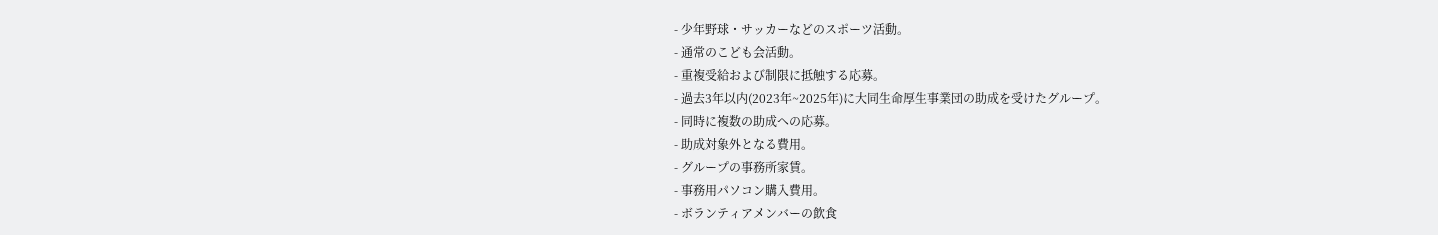- 少年野球・サッカーなどのスポーツ活動。
- 通常のこども会活動。
- 重複受給および制限に抵触する応募。
- 過去3年以内(2023年~2025年)に大同生命厚生事業団の助成を受けたグループ。
- 同時に複数の助成への応募。
- 助成対象外となる費用。
- グループの事務所家賃。
- 事務用パソコン購入費用。
- ボランティアメンバーの飲食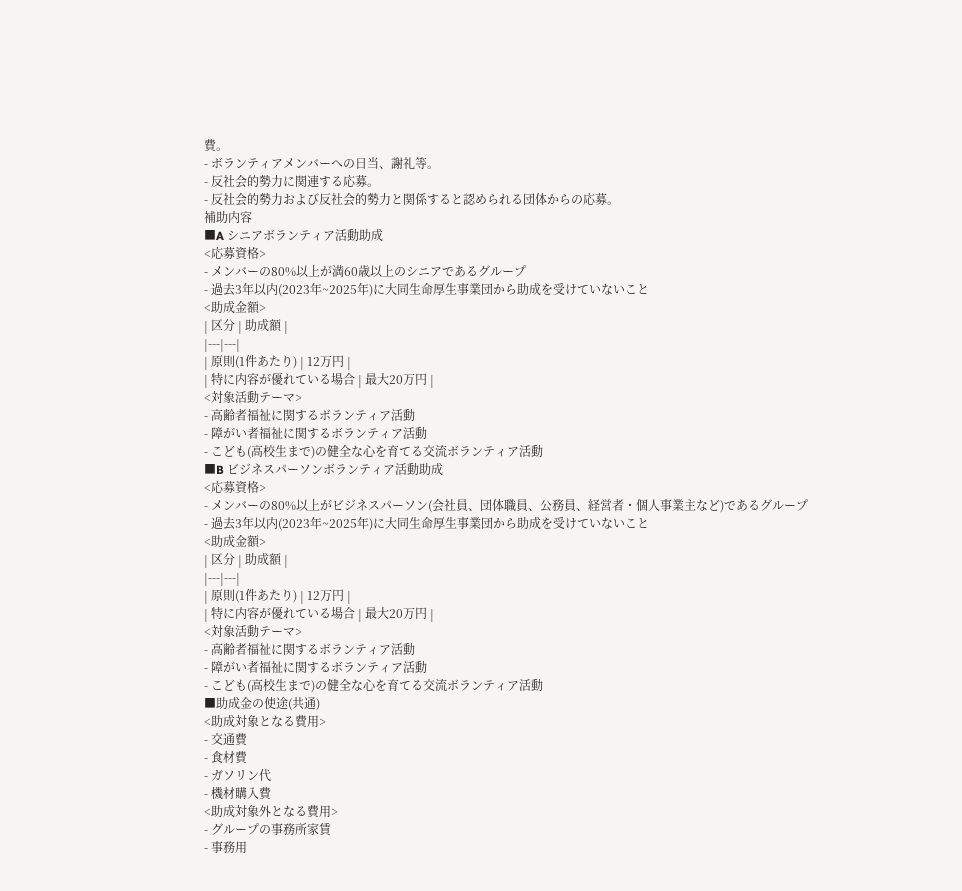費。
- ボランティアメンバーへの日当、謝礼等。
- 反社会的勢力に関連する応募。
- 反社会的勢力および反社会的勢力と関係すると認められる団体からの応募。
補助内容
■A シニアボランティア活動助成
<応募資格>
- メンバーの80%以上が満60歳以上のシニアであるグループ
- 過去3年以内(2023年~2025年)に大同生命厚生事業団から助成を受けていないこと
<助成金額>
| 区分 | 助成額 |
|---|---|
| 原則(1件あたり) | 12万円 |
| 特に内容が優れている場合 | 最大20万円 |
<対象活動テーマ>
- 高齢者福祉に関するボランティア活動
- 障がい者福祉に関するボランティア活動
- こども(高校生まで)の健全な心を育てる交流ボランティア活動
■B ビジネスパーソンボランティア活動助成
<応募資格>
- メンバーの80%以上がビジネスパーソン(会社員、団体職員、公務員、経営者・個人事業主など)であるグループ
- 過去3年以内(2023年~2025年)に大同生命厚生事業団から助成を受けていないこと
<助成金額>
| 区分 | 助成額 |
|---|---|
| 原則(1件あたり) | 12万円 |
| 特に内容が優れている場合 | 最大20万円 |
<対象活動テーマ>
- 高齢者福祉に関するボランティア活動
- 障がい者福祉に関するボランティア活動
- こども(高校生まで)の健全な心を育てる交流ボランティア活動
■助成金の使途(共通)
<助成対象となる費用>
- 交通費
- 食材費
- ガソリン代
- 機材購入費
<助成対象外となる費用>
- グループの事務所家賃
- 事務用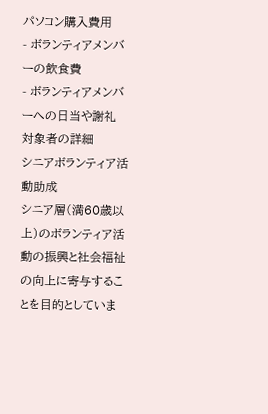パソコン購入費用
- ボランティアメンバーの飲食費
- ボランティアメンバーへの日当や謝礼
対象者の詳細
シニアボランティア活動助成
シニア層(満60歳以上)のボランティア活動の振興と社会福祉の向上に寄与することを目的としていま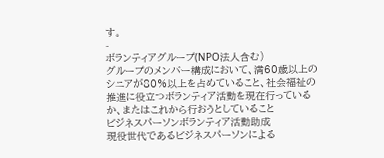す。
-
ボランティアグループ(NPO法人含む)
グループのメンバー構成において、満60歳以上のシニアが80%以上を占めていること、社会福祉の推進に役立つボランティア活動を現在行っているか、またはこれから行おうとしていること
ビジネスパーソンボランティア活動助成
現役世代であるビジネスパーソンによる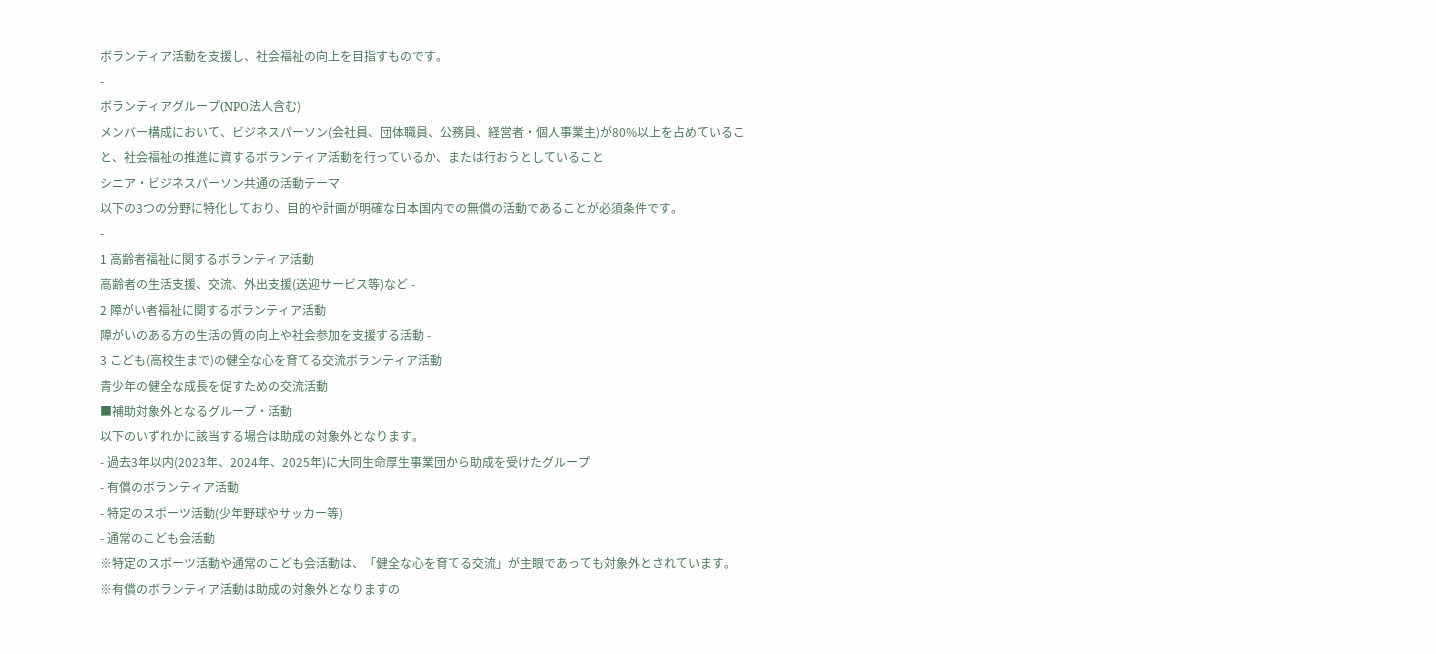ボランティア活動を支援し、社会福祉の向上を目指すものです。
-
ボランティアグループ(NPO法人含む)
メンバー構成において、ビジネスパーソン(会社員、団体職員、公務員、経営者・個人事業主)が80%以上を占めていること、社会福祉の推進に資するボランティア活動を行っているか、または行おうとしていること
シニア・ビジネスパーソン共通の活動テーマ
以下の3つの分野に特化しており、目的や計画が明確な日本国内での無償の活動であることが必須条件です。
-
1 高齢者福祉に関するボランティア活動
高齢者の生活支援、交流、外出支援(送迎サービス等)など -
2 障がい者福祉に関するボランティア活動
障がいのある方の生活の質の向上や社会参加を支援する活動 -
3 こども(高校生まで)の健全な心を育てる交流ボランティア活動
青少年の健全な成長を促すための交流活動
■補助対象外となるグループ・活動
以下のいずれかに該当する場合は助成の対象外となります。
- 過去3年以内(2023年、2024年、2025年)に大同生命厚生事業団から助成を受けたグループ
- 有償のボランティア活動
- 特定のスポーツ活動(少年野球やサッカー等)
- 通常のこども会活動
※特定のスポーツ活動や通常のこども会活動は、「健全な心を育てる交流」が主眼であっても対象外とされています。
※有償のボランティア活動は助成の対象外となりますの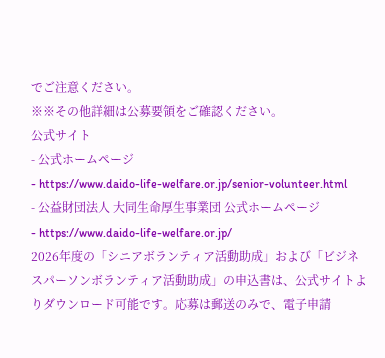でご注意ください。
※※その他詳細は公募要領をご確認ください。
公式サイト
- 公式ホームページ
- https://www.daido-life-welfare.or.jp/senior-volunteer.html
- 公益財団法人 大同生命厚生事業団 公式ホームページ
- https://www.daido-life-welfare.or.jp/
2026年度の「シニアボランティア活動助成」および「ビジネスパーソンボランティア活動助成」の申込書は、公式サイトよりダウンロード可能です。応募は郵送のみで、電子申請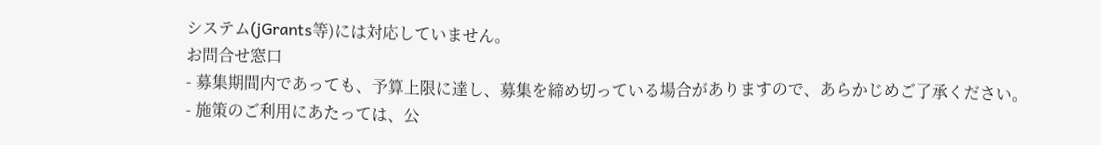システム(jGrants等)には対応していません。
お問合せ窓口
- 募集期間内であっても、予算上限に達し、募集を締め切っている場合がありますので、あらかじめご了承ください。
- 施策のご利用にあたっては、公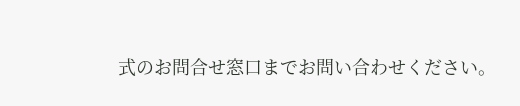式のお問合せ窓口までお問い合わせください。